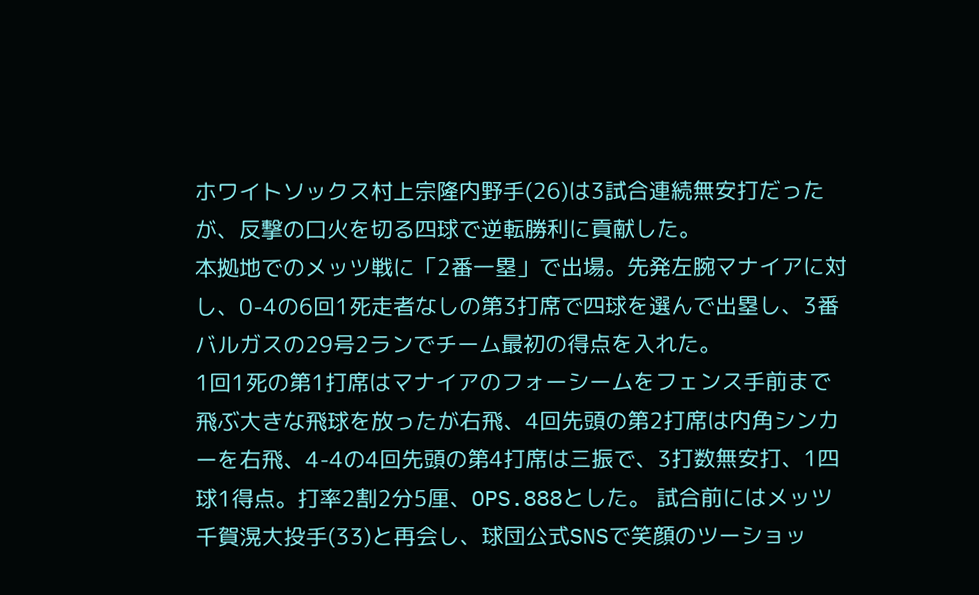ホワイトソックス村上宗隆内野手(26)は3試合連続無安打だったが、反撃の口火を切る四球で逆転勝利に貢献した。
本拠地でのメッツ戦に「2番一塁」で出場。先発左腕マナイアに対し、0-4の6回1死走者なしの第3打席で四球を選んで出塁し、3番バルガスの29号2ランでチーム最初の得点を入れた。
1回1死の第1打席はマナイアのフォーシームをフェンス手前まで飛ぶ大きな飛球を放ったが右飛、4回先頭の第2打席は内角シンカーを右飛、4-4の4回先頭の第4打席は三振で、3打数無安打、1四球1得点。打率2割2分5厘、OPS.888とした。 試合前にはメッツ千賀滉大投手(33)と再会し、球団公式SNSで笑顔のツーショッ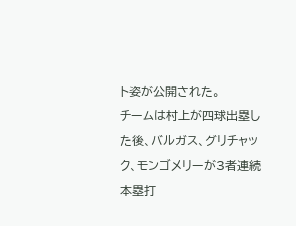ト姿が公開された。
チームは村上が四球出塁した後、バルガス、グリチャック、モンゴメリーが3者連続本塁打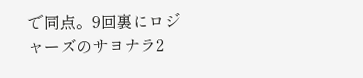で同点。9回裏にロジャーズのサヨナラ2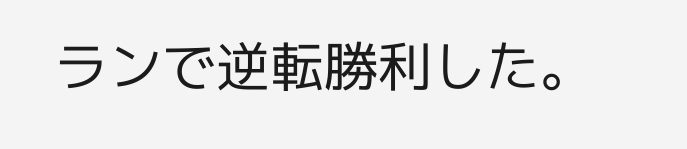ランで逆転勝利した。